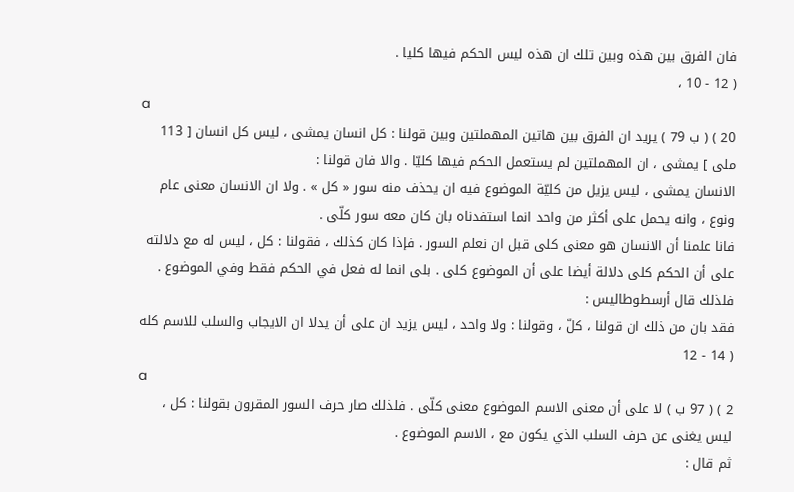فان الفرق بين هذه وبين تلك ان هذه ليس الحكم فيها كليا .
( 12 - 10 ،
a
20 ) ( ب 79 ) يريد ان الفرق بين هاتين المهملتين وبين قولنا : كل انسان يمشى ، ليس كل انسان [ 113 ملى ] يمشى ، ان المهملتين لم يستعمل الحكم فيها كليّا . والا فان قولنا :
الانسان يمشى ، ليس يزيل من كليّة الموضوع فيه ان يحذف منه سور « كل » . ولا ان الانسان معنى عام ونوع ، وانه يحمل على أكثر من واحد انما استفدناه بان كان معه سور كلّى .
فانا علمنا أن الانسان هو معنى كلى قبل ان نعلم السور . فإذا كان كذلك ، فقولنا : كل ، ليس له مع دلالته على أن الحكم كلى دلالة أيضا على أن الموضوع كلى . بلى انما له فعل في الحكم فقط وفي الموضوع .
فلذلك قال أرسطوطاليس :
فقد بان من ذلك ان قولنا ، كلّ ، وقولنا : ولا واحد ، ليس يزيد ان على أن يدلا ان الايجاب والسلب للاسم كله ( 14 - 12
a
2 ) ( 97 ب ) لا على أن معنى الاسم الموضوع معنى كلّى . فلذلك صار حرف السور المقرون بقولنا : كل ، ليس يغنى عن حرف السلب الذي يكون مع ، الاسم الموضوع .
ثم قال :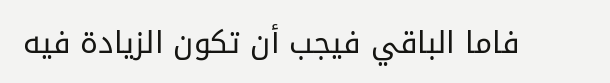فاما الباقي فيجب أن تكون الزيادة فيه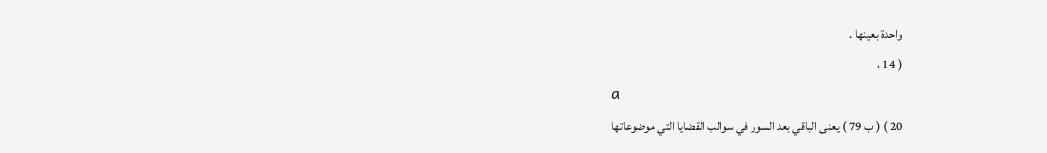واحدة بعينها .
( 14 ،
a
20 ) ( ب 79 ) يعنى الباقي بعد السور في سوالب القضايا التي موضوعاتها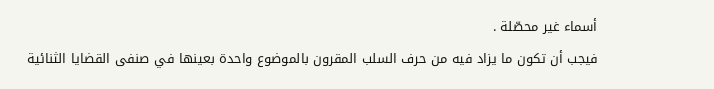أسماء غير محصّلة .
فيجب أن تكون ما يزاد فيه من حرف السلب المقرون بالموضوع واحدة بعينها في صنفى القضايا الثنائية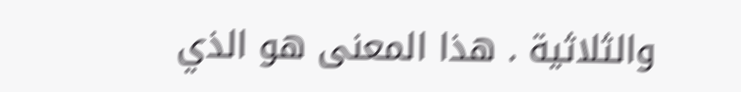والثلاثية . هذا المعنى هو الذي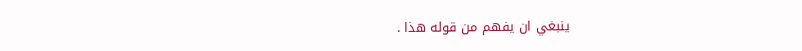ينبغي ان يفهم من قوله هذا .